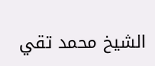الشيخ محمد تقي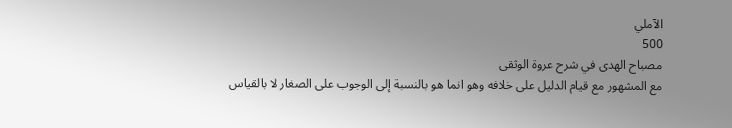الآملي
500
مصباح الهدى في شرح عروة الوثقى
مع المشهور مع قيام الدليل على خلافه وهو انما هو بالنسبة إلى الوجوب على الصغار لا بالقياس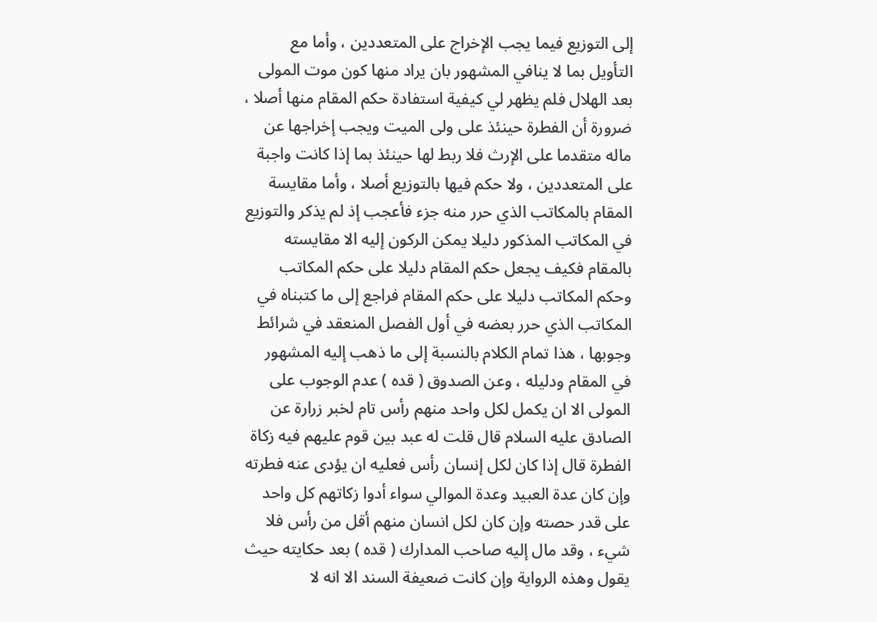إلى التوزيع فيما يجب الإخراج على المتعددين ، وأما مع التأويل بما لا ينافي المشهور بان يراد منها كون موت المولى بعد الهلال فلم يظهر لي كيفية استفادة حكم المقام منها أصلا ، ضرورة أن الفطرة حينئذ على ولى الميت ويجب إخراجها عن ماله متقدما على الإرث فلا ربط لها حينئذ بما إذا كانت واجبة على المتعددين ، ولا حكم فيها بالتوزيع أصلا ، وأما مقايسة المقام بالمكاتب الذي حرر منه جزء فأعجب إذ لم يذكر والتوزيع في المكاتب المذكور دليلا يمكن الركون إليه الا مقايسته بالمقام فكيف يجعل حكم المقام دليلا على حكم المكاتب وحكم المكاتب دليلا على حكم المقام فراجع إلى ما كتبناه في المكاتب الذي حرر بعضه في أول الفصل المنعقد في شرائط وجوبها ، هذا تمام الكلام بالنسبة إلى ما ذهب إليه المشهور في المقام ودليله ، وعن الصدوق ( قده ) عدم الوجوب على المولى الا ان يكمل لكل واحد منهم رأس تام لخبر زرارة عن الصادق عليه السلام قال قلت له عبد بين قوم عليهم فيه زكاة الفطرة قال إذا كان لكل إنسان رأس فعليه ان يؤدى عنه فطرته وإن كان عدة العبيد وعدة الموالي سواء أدوا زكاتهم كل واحد على قدر حصته وإن كان لكل انسان منهم أقل من رأس فلا شيء ، وقد مال إليه صاحب المدارك ( قده ) بعد حكايته حيث يقول وهذه الرواية وإن كانت ضعيفة السند الا انه لا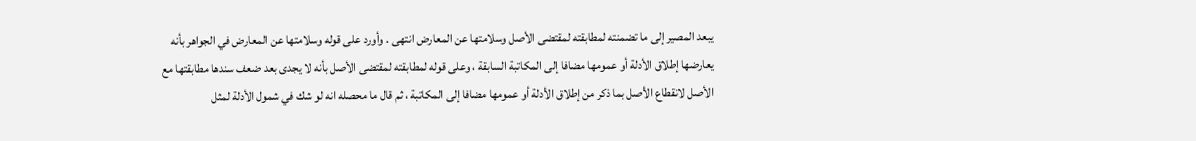يبعد المصير إلى ما تضمنته لمطابقته لمقتضى الأصل وسلامتها عن المعارض انتهى . وأورد على قوله وسلامتها عن المعارض في الجواهر بأنه يعارضها إطلاق الأدلة أو عمومها مضافا إلى المكاتبة السابقة ، وعلى قوله لمطابقته لمقتضى الأصل بأنه لا يجدى بعد ضعف سندها مطابقتها مع الأصل لانقطاع الأصل بما ذكر من إطلاق الأدلة أو عمومها مضافا إلى المكاتبة ، ثم قال ما محصله انه لو شك في شمول الأدلة لمثل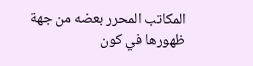المكاتب المحرر بعضه من جهة ظهورها في كون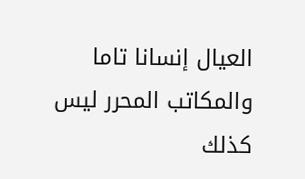العيال إنسانا تاما والمكاتب المحرر ليس كذلك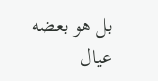بل هو بعضه عيال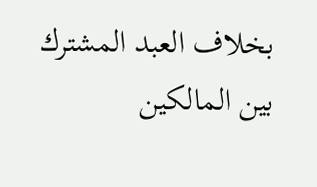بخلاف العبد المشترك بين المالكين